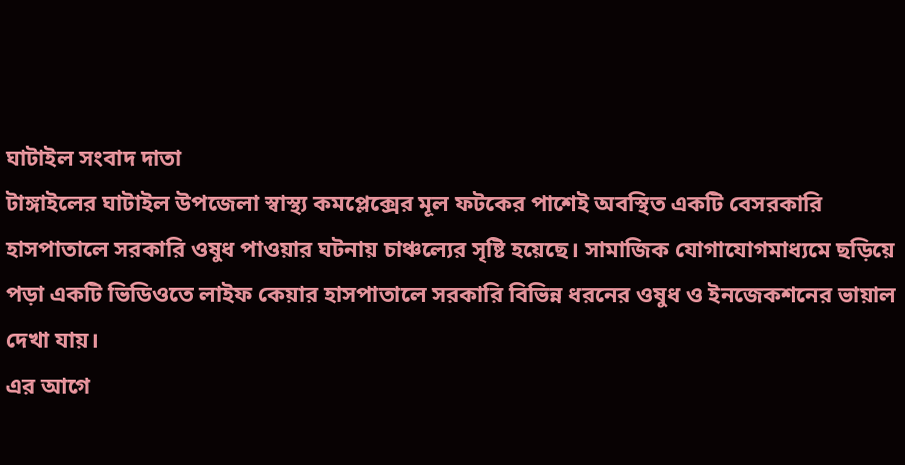ঘাটাইল সংবাদ দাতা
টাঙ্গাইলের ঘাটাইল উপজেলা স্বাস্থ্য কমপ্লেক্সের মূল ফটকের পাশেই অবস্থিত একটি বেসরকারি হাসপাতালে সরকারি ওষুধ পাওয়ার ঘটনায় চাঞ্চল্যের সৃষ্টি হয়েছে। সামাজিক যোগাযোগমাধ্যমে ছড়িয়ে পড়া একটি ভিডিওতে লাইফ কেয়ার হাসপাতালে সরকারি বিভিন্ন ধরনের ওষুধ ও ইনজেকশনের ভায়াল দেখা যায়।
এর আগে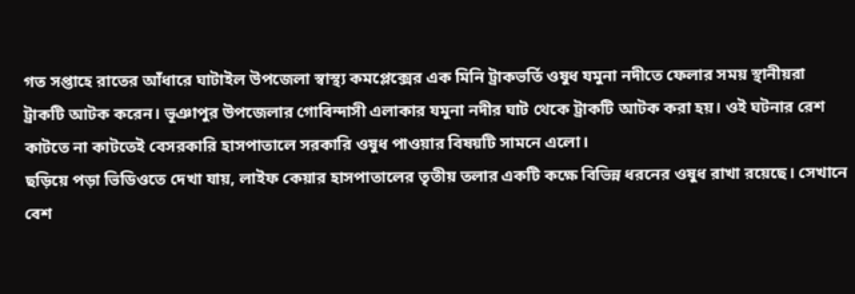গত সপ্তাহে রাতের আঁধারে ঘাটাইল উপজেলা স্বাস্থ্য কমপ্লেক্সের এক মিনি ট্রাকভর্তি ওষুধ যমুনা নদীতে ফেলার সময় স্থানীয়রা ট্রাকটি আটক করেন। ভূঞাপুর উপজেলার গোবিন্দাসী এলাকার যমুনা নদীর ঘাট থেকে ট্রাকটি আটক করা হয়। ওই ঘটনার রেশ কাটতে না কাটতেই বেসরকারি হাসপাতালে সরকারি ওষুধ পাওয়ার বিষয়টি সামনে এলো।
ছড়িয়ে পড়া ভিডিওতে দেখা যায়, লাইফ কেয়ার হাসপাতালের তৃতীয় তলার একটি কক্ষে বিভিন্ন ধরনের ওষুধ রাখা রয়েছে। সেখানে বেশ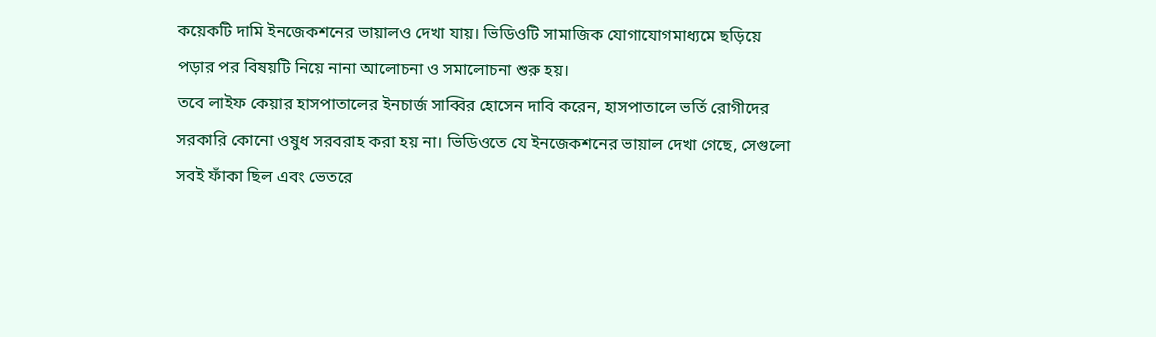কয়েকটি দামি ইনজেকশনের ভায়ালও দেখা যায়। ভিডিওটি সামাজিক যোগাযোগমাধ্যমে ছড়িয়ে পড়ার পর বিষয়টি নিয়ে নানা আলোচনা ও সমালোচনা শুরু হয়।
তবে লাইফ কেয়ার হাসপাতালের ইনচার্জ সাব্বির হোসেন দাবি করেন, হাসপাতালে ভর্তি রোগীদের সরকারি কোনো ওষুধ সরবরাহ করা হয় না। ভিডিওতে যে ইনজেকশনের ভায়াল দেখা গেছে, সেগুলো সবই ফাঁকা ছিল এবং ভেতরে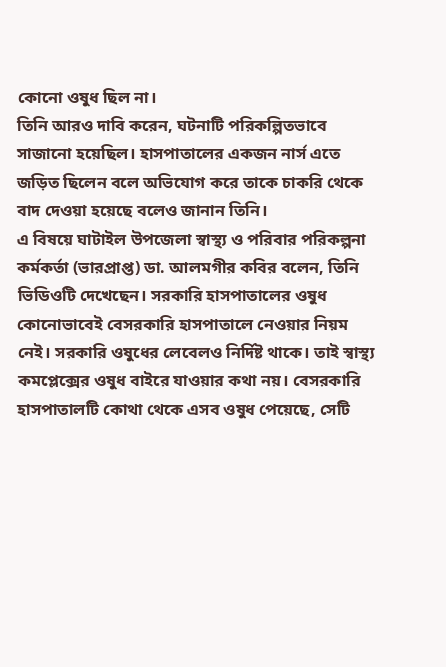কোনো ওষুধ ছিল না।
তিনি আরও দাবি করেন, ঘটনাটি পরিকল্পিতভাবে সাজানো হয়েছিল। হাসপাতালের একজন নার্স এতে জড়িত ছিলেন বলে অভিযোগ করে তাকে চাকরি থেকে বাদ দেওয়া হয়েছে বলেও জানান তিনি।
এ বিষয়ে ঘাটাইল উপজেলা স্বাস্থ্য ও পরিবার পরিকল্পনা কর্মকর্তা (ভারপ্রাপ্ত) ডা. আলমগীর কবির বলেন, তিনি ভিডিওটি দেখেছেন। সরকারি হাসপাতালের ওষুধ কোনোভাবেই বেসরকারি হাসপাতালে নেওয়ার নিয়ম নেই। সরকারি ওষুধের লেবেলও নির্দিষ্ট থাকে। তাই স্বাস্থ্য কমপ্লেক্সের ওষুধ বাইরে যাওয়ার কথা নয়। বেসরকারি হাসপাতালটি কোথা থেকে এসব ওষুধ পেয়েছে, সেটি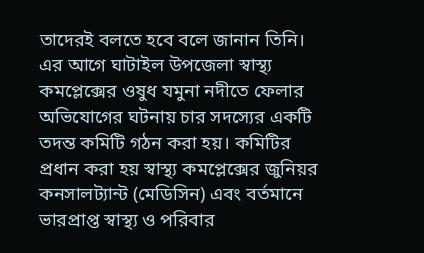তাদেরই বলতে হবে বলে জানান তিনি।
এর আগে ঘাটাইল উপজেলা স্বাস্থ্য কমপ্লেক্সের ওষুধ যমুনা নদীতে ফেলার অভিযোগের ঘটনায় চার সদস্যের একটি তদন্ত কমিটি গঠন করা হয়। কমিটির প্রধান করা হয় স্বাস্থ্য কমপ্লেক্সের জুনিয়র কনসালট্যান্ট (মেডিসিন) এবং বর্তমানে ভারপ্রাপ্ত স্বাস্থ্য ও পরিবার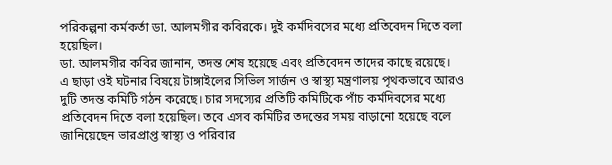পরিকল্পনা কর্মকর্তা ডা. আলমগীর কবিরকে। দুই কর্মদিবসের মধ্যে প্রতিবেদন দিতে বলা হয়েছিল।
ডা. আলমগীর কবির জানান, তদন্ত শেষ হয়েছে এবং প্রতিবেদন তাদের কাছে রয়েছে।
এ ছাড়া ওই ঘটনার বিষয়ে টাঙ্গাইলের সিভিল সার্জন ও স্বাস্থ্য মন্ত্রণালয় পৃথকভাবে আরও দুটি তদন্ত কমিটি গঠন করেছে। চার সদস্যের প্রতিটি কমিটিকে পাঁচ কর্মদিবসের মধ্যে প্রতিবেদন দিতে বলা হয়েছিল। তবে এসব কমিটির তদন্তের সময় বাড়ানো হয়েছে বলে জানিয়েছেন ভারপ্রাপ্ত স্বাস্থ্য ও পরিবার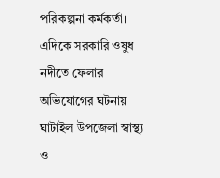পরিকল্পনা কর্মকর্তা।
এদিকে সরকারি ওষুধ নদীতে ফেলার অভিযোগের ঘটনায় ঘাটাইল উপজেলা স্বাস্থ্য ও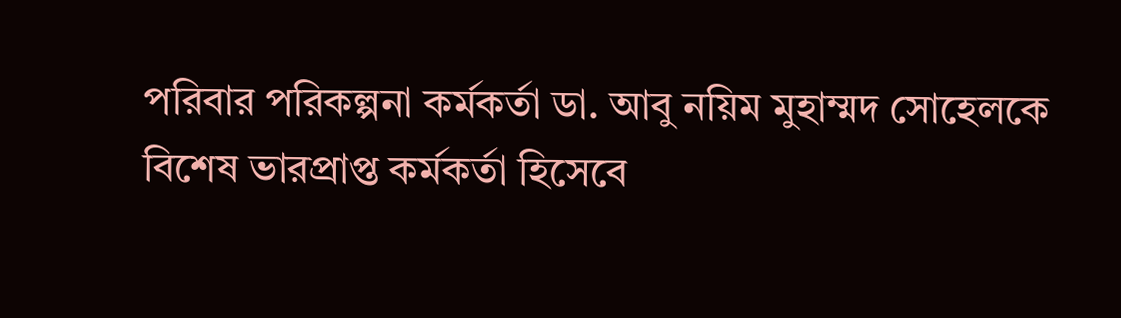পরিবার পরিকল্পনা কর্মকর্তা ডা. আবু নয়িম মুহাম্মদ সোহেলকে বিশেষ ভারপ্রাপ্ত কর্মকর্তা হিসেবে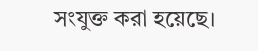সংযুক্ত করা হয়েছে।